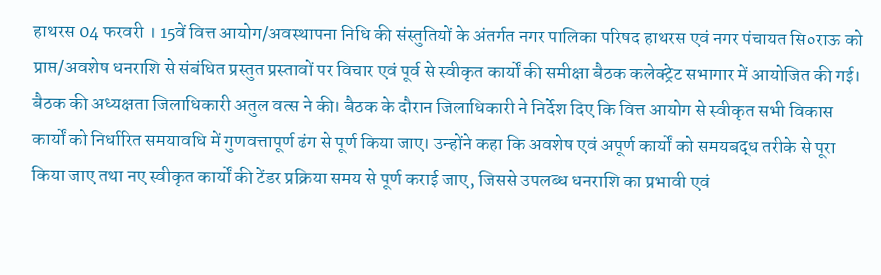हाथरस 04 फरवरी । 15वें वित्त आयोग/अवस्थापना निधि की संस्तुतियों के अंतर्गत नगर पालिका परिषद हाथरस एवं नगर पंचायत सि०राऊ को प्राप्त/अवशेष धनराशि से संबंधित प्रस्तुत प्रस्तावों पर विचार एवं पूर्व से स्वीकृत कार्यों की समीक्षा बैठक कलेक्ट्रेट सभागार में आयोजित की गई। बैठक की अध्यक्षता जिलाधिकारी अतुल वत्स ने की। बैठक के दौरान जिलाधिकारी ने निर्देश दिए कि वित्त आयोग से स्वीकृत सभी विकास कार्यों को निर्धारित समयावधि में गुणवत्तापूर्ण ढंग से पूर्ण किया जाए। उन्होंने कहा कि अवशेष एवं अपूर्ण कार्यों को समयबद्ध तरीके से पूरा किया जाए तथा नए स्वीकृत कार्यों की टेंडर प्रक्रिया समय से पूर्ण कराई जाए, जिससे उपलब्ध धनराशि का प्रभावी एवं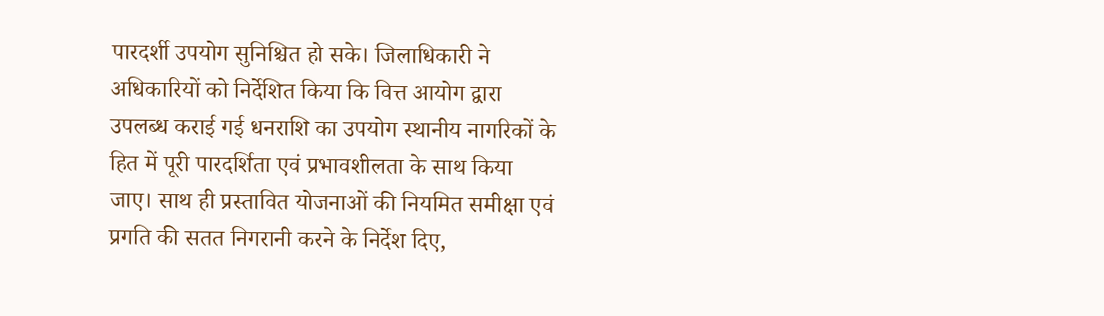पारदर्शी उपयोग सुनिश्चित हो सके। जिलाधिकारी ने अधिकारियों को निर्देशित किया कि वित्त आयोग द्वारा उपलब्ध कराई गई धनराशि का उपयोग स्थानीय नागरिकों के हित में पूरी पारदर्शिता एवं प्रभावशीलता के साथ किया जाए। साथ ही प्रस्तावित योजनाओं की नियमित समीक्षा एवं प्रगति की सतत निगरानी करने के निर्देश दिए,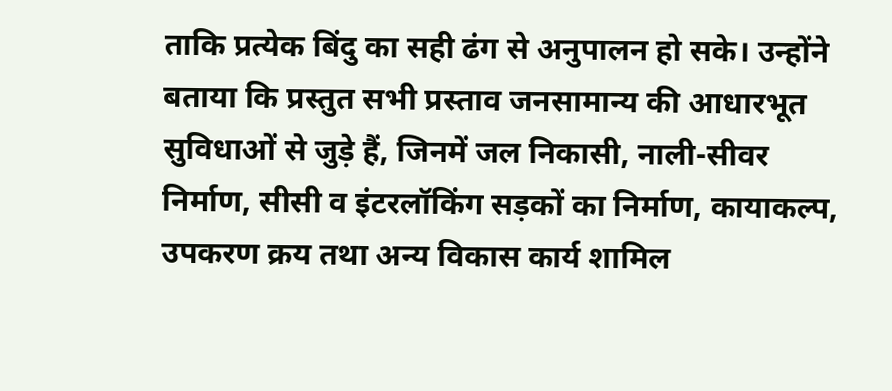ताकि प्रत्येक बिंदु का सही ढंग से अनुपालन हो सके। उन्होंने बताया कि प्रस्तुत सभी प्रस्ताव जनसामान्य की आधारभूत सुविधाओं से जुड़े हैं, जिनमें जल निकासी, नाली-सीवर निर्माण, सीसी व इंटरलॉकिंग सड़कों का निर्माण, कायाकल्प, उपकरण क्रय तथा अन्य विकास कार्य शामिल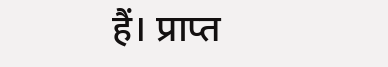हैं। प्राप्त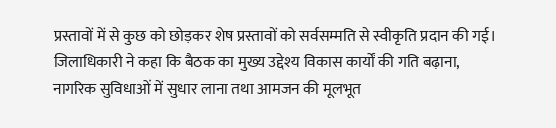प्रस्तावों में से कुछ को छोड़कर शेष प्रस्तावों को सर्वसम्मति से स्वीकृति प्रदान की गई। जिलाधिकारी ने कहा कि बैठक का मुख्य उद्देश्य विकास कार्यों की गति बढ़ाना, नागरिक सुविधाओं में सुधार लाना तथा आमजन की मूलभूत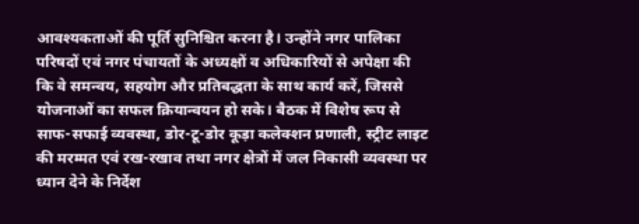आवश्यकताओं की पूर्ति सुनिश्चित करना है। उन्होंने नगर पालिका परिषदों एवं नगर पंचायतों के अध्यक्षों व अधिकारियों से अपेक्षा की कि वे समन्वय, सहयोग और प्रतिबद्धता के साथ कार्य करें, जिससे योजनाओं का सफल क्रियान्वयन हो सके। बैठक में विशेष रूप से साफ-सफाई व्यवस्था, डोर-टू-डोर कूड़ा कलेक्शन प्रणाली, स्ट्रीट लाइट की मरम्मत एवं रख-रखाव तथा नगर क्षेत्रों में जल निकासी व्यवस्था पर ध्यान देने के निर्देश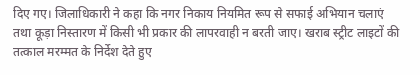दिए गए। जिलाधिकारी ने कहा कि नगर निकाय नियमित रूप से सफाई अभियान चलाएं तथा कूड़ा निस्तारण में किसी भी प्रकार की लापरवाही न बरती जाए। खराब स्ट्रीट लाइटों की तत्काल मरम्मत के निर्देश देते हुए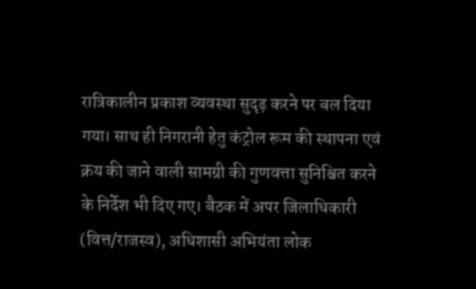रात्रिकालीन प्रकाश व्यवस्था सुदृढ़ करने पर बल दिया गया। साथ ही निगरानी हेतु कंट्रोल रूम की स्थापना एवं क्रय की जाने वाली सामग्री की गुणवत्ता सुनिश्चित करने के निर्देश भी दिए गए। बैठक में अपर जिलाधिकारी (वित्त/राजस्व), अधिशासी अभियंता लोक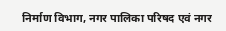निर्माण विभाग, नगर पालिका परिषद एवं नगर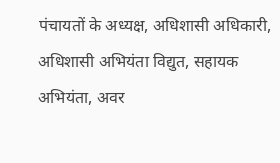पंचायतों के अध्यक्ष, अधिशासी अधिकारी, अधिशासी अभियंता विद्युत, सहायक अभियंता, अवर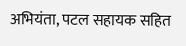अभियंता, पटल सहायक सहित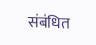संबंधित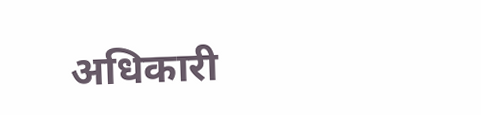अधिकारी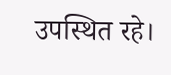उपस्थित रहे।